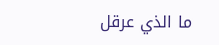ما الذي عرقل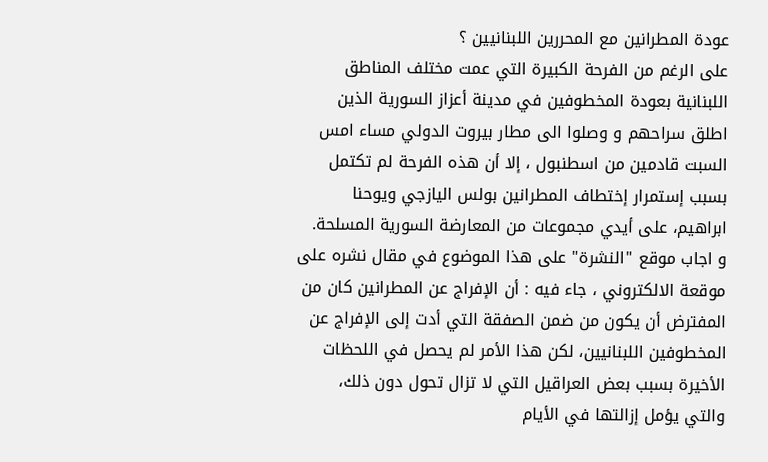عودة المطرانين مع المحررين اللبنانيين ؟
على الرغم من الفرحة الكبيرة التي عمت مختلف المناطق اللبنانية بعودة المخطوفين في مدينة أعزاز السورية الذين اطلق سراحهم و وصلوا الى مطار بيروت الدولي مساء امس السبت قادمين من اسطنبول ، إلا أن هذه الفرحة لم تكتمل بسبب إستمرار إختطاف المطرانين بولس اليازجي ويوحنا ابراهيم، على أيدي مجموعات من المعارضة السورية المسلحة.
و اجاب موقع "النشرة" على هذا الموضوع في مقال نشره على موقعة الالكتروني ، جاء فيه : أن الإفراج عن المطرانين كان من المفترض أن يكون من ضمن الصفقة التي أدت إلى الإفراج عن المخطوفين اللبنانيين، لكن هذا الأمر لم يحصل في اللحظات الأخيرة بسبب بعض العراقيل التي لا تزال تحول دون ذلك، والتي يؤمل إزالتها في الأيام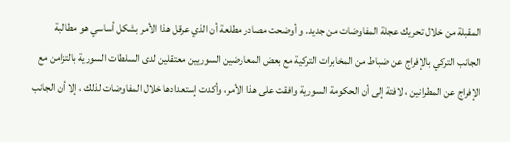المقبلة من خلال تحريك عجلة المفاوضات من جديد. و أوضحت مصادر مطلعة أن الذي عرقل هذا الأمر بشكل أساسي هو مطالبة الجانب التركي بالإفراج عن ضباط من المخابرات التركية مع بعض المعارضين السوريين معتقلين لدى السلطات السورية بالتزامن مع الإفراج عن المطرانين ، لافتة إلى أن الحكومة السورية وافقت على هذا الأمر، وأكدت إستعدادها خلال المفاوضات لذلك ، إلا أن الجانب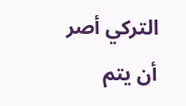التركي أصر أن يتم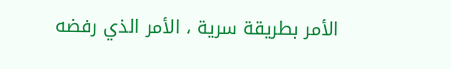الأمر بطريقة سرية ، الأمر الذي رفضه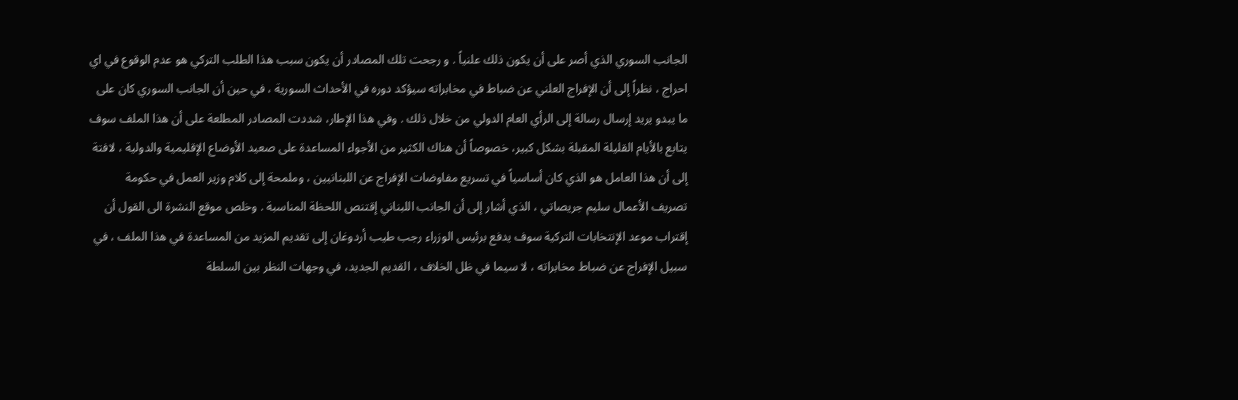الجانب السوري الذي أصر على أن يكون ذلك علنياً . و رجحت تلك المصادر أن يكون سبب هذا الطلب التركي هو عدم الوقوع في اي احراج ، نظراً إلى أن الإفراج العلني عن ضباط في مخابراته سيؤكد دوره في الأحداث السورية ، في حين أن الجانب السوري كان على ما يبدو يريد إرسال رسالة إلى الرأي العام الدولي من خلال ذلك . وفي هذا الإطار، شددت المصادر المطلعة على أن هذا الملف سوف يتابع بالأيام القليلة المقبلة بشكل كبير، خصوصاً أن هناك الكثير من الأجواء المساعدة على صعيد الأوضاع الإقليمية والدولية ، لافتة إلى أن هذا العامل هو الذي كان أساسياً في تسريع مفاوضات الإفراج عن اللبنانيين ، وملمحة إلى كلام وزير العمل في حكومة تصريف الأعمال سليم جريصاتي ، الذي أشار إلى أن الجانب اللبناني إقتنص اللحظة المناسبة . وخلص موقع النشرة الى القول أن إقتراب موعد الإنتخابات التركية سوف يدفع برئيس الوزراء رجب طيب أردوغان إلى تقديم المزيد من المساعدة في هذا الملف ، في سبيل الإفراج عن ضباط مخابراته ، لا سيما في ظل الخلاف ، القديم الجديد، في وجهات النظر بين السلطة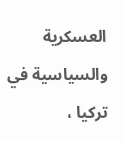العسكرية والسياسية في تركيا ،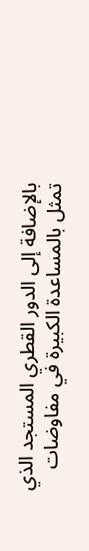بالإضافة إلى الدور القطري المستجد الذي تمثل بالمساعدة الكبيرة في مفاوضات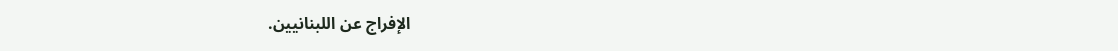الإفراج عن اللبنانيين.